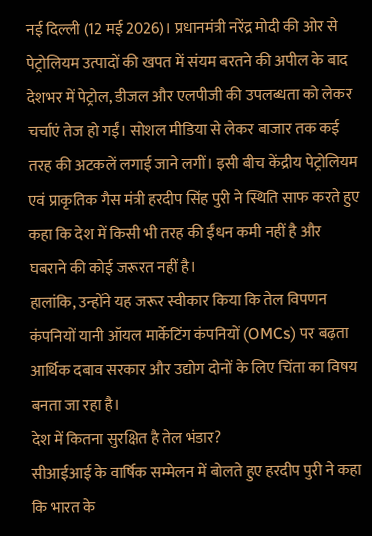नई दिल्ली (12 मई 2026)। प्रधानमंत्री नरेंद्र मोदी की ओर से पेट्रोलियम उत्पादों की खपत में संयम बरतने की अपील के बाद देशभर में पेट्रोल, डीजल और एलपीजी की उपलब्धता को लेकर चर्चाएं तेज हो गईं। सोशल मीडिया से लेकर बाजार तक कई तरह की अटकलें लगाई जाने लगीं। इसी बीच केंद्रीय पेट्रोलियम एवं प्राकृतिक गैस मंत्री हरदीप सिंह पुरी ने स्थिति साफ करते हुए कहा कि देश में किसी भी तरह की ईंधन कमी नहीं है और घबराने की कोई जरूरत नहीं है।
हालांकि, उन्होंने यह जरूर स्वीकार किया कि तेल विपणन कंपनियों यानी ऑयल मार्केटिंग कंपनियों (OMCs) पर बढ़ता आर्थिक दबाव सरकार और उद्योग दोनों के लिए चिंता का विषय बनता जा रहा है।
देश में कितना सुरक्षित है तेल भंडार?
सीआईआई के वार्षिक सम्मेलन में बोलते हुए हरदीप पुरी ने कहा कि भारत के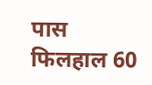पास फिलहाल 60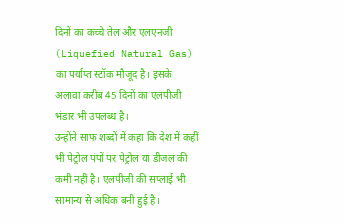दिनों का कच्चे तेल और एलएनजी (Liquefied Natural Gas) का पर्याप्त स्टॉक मौजूद है। इसके अलावा करीब 45 दिनों का एलपीजी भंडार भी उपलब्ध है।
उन्होंने साफ शब्दों में कहा कि देश में कहीं भी पेट्रोल पंपों पर पेट्रोल या डीजल की कमी नहीं है। एलपीजी की सप्लाई भी सामान्य से अधिक बनी हुई है।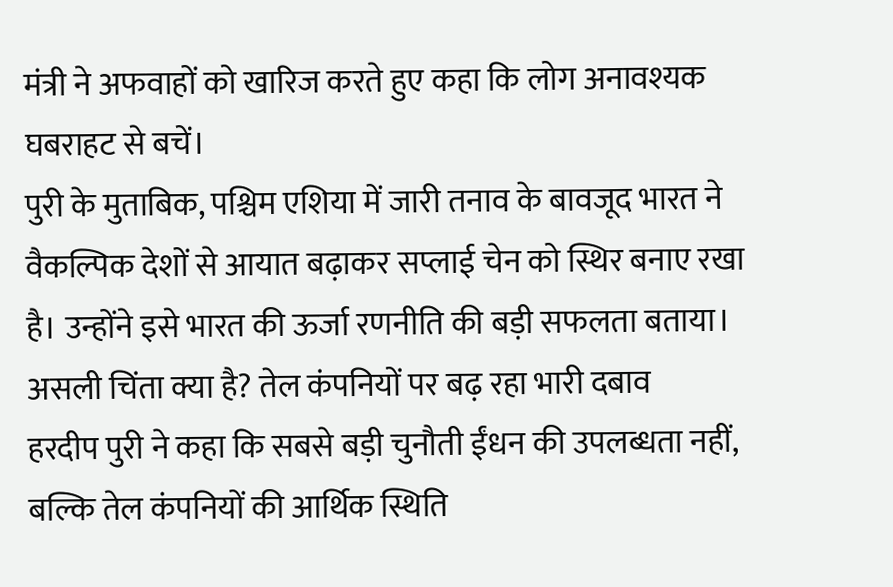मंत्री ने अफवाहों को खारिज करते हुए कहा कि लोग अनावश्यक घबराहट से बचें।
पुरी के मुताबिक, पश्चिम एशिया में जारी तनाव के बावजूद भारत ने वैकल्पिक देशों से आयात बढ़ाकर सप्लाई चेन को स्थिर बनाए रखा है। उन्होंने इसे भारत की ऊर्जा रणनीति की बड़ी सफलता बताया।
असली चिंता क्या है? तेल कंपनियों पर बढ़ रहा भारी दबाव
हरदीप पुरी ने कहा कि सबसे बड़ी चुनौती ईंधन की उपलब्धता नहीं, बल्कि तेल कंपनियों की आर्थिक स्थिति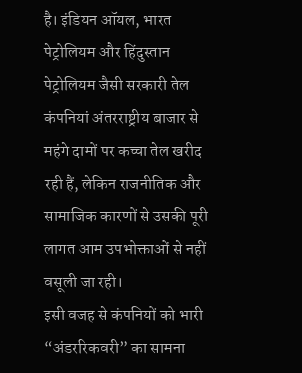है। इंडियन ऑयल, भारत पेट्रोलियम और हिंदुस्तान पेट्रोलियम जैसी सरकारी तेल कंपनियां अंतरराष्ट्रीय बाजार से महंगे दामों पर कच्चा तेल खरीद रही हैं, लेकिन राजनीतिक और सामाजिक कारणों से उसकी पूरी लागत आम उपभोक्ताओं से नहीं वसूली जा रही।
इसी वजह से कंपनियों को भारी “अंडररिकवरी” का सामना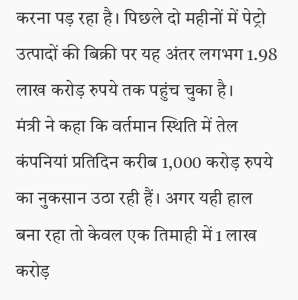करना पड़ रहा है। पिछले दो महीनों में पेट्रो उत्पादों की बिक्री पर यह अंतर लगभग 1.98 लाख करोड़ रुपये तक पहुंच चुका है।
मंत्री ने कहा कि वर्तमान स्थिति में तेल कंपनियां प्रतिदिन करीब 1,000 करोड़ रुपये का नुकसान उठा रही हैं। अगर यही हाल बना रहा तो केवल एक तिमाही में 1 लाख करोड़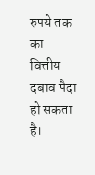रुपये तक का वित्तीय दबाव पैदा हो सकता है।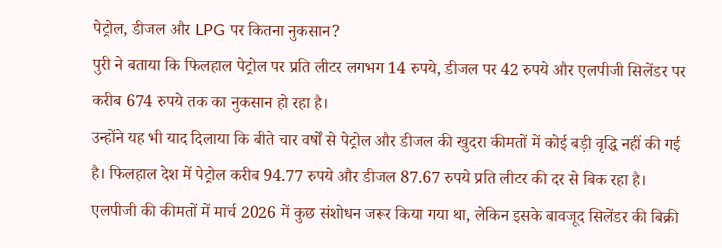पेट्रोल, डीजल और LPG पर कितना नुकसान?
पुरी ने बताया कि फिलहाल पेट्रोल पर प्रति लीटर लगभग 14 रुपये, डीजल पर 42 रुपये और एलपीजी सिलेंडर पर करीब 674 रुपये तक का नुकसान हो रहा है।
उन्होंने यह भी याद दिलाया कि बीते चार वर्षों से पेट्रोल और डीजल की खुदरा कीमतों में कोई बड़ी वृद्धि नहीं की गई है। फिलहाल देश में पेट्रोल करीब 94.77 रुपये और डीजल 87.67 रुपये प्रति लीटर की दर से बिक रहा है।
एलपीजी की कीमतों में मार्च 2026 में कुछ संशोधन जरूर किया गया था, लेकिन इसके बावजूद सिलेंडर की बिक्री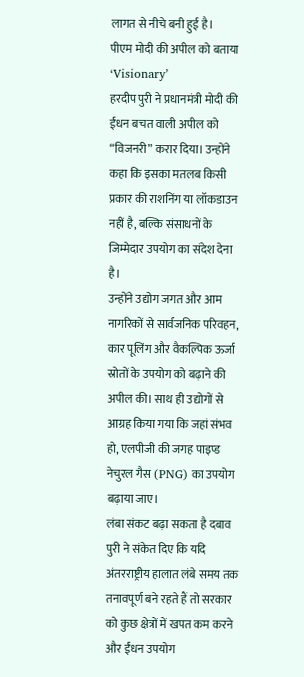लागत से नीचे बनी हुई है।
पीएम मोदी की अपील को बताया ‘Visionary’
हरदीप पुरी ने प्रधानमंत्री मोदी की ईंधन बचत वाली अपील को “विजनरी” करार दिया। उन्होंने कहा कि इसका मतलब किसी प्रकार की राशनिंग या लॉकडाउन नहीं है, बल्कि संसाधनों के जिम्मेदार उपयोग का संदेश देना है।
उन्होंने उद्योग जगत और आम नागरिकों से सार्वजनिक परिवहन, कार पूलिंग और वैकल्पिक ऊर्जा स्रोतों के उपयोग को बढ़ाने की अपील की। साथ ही उद्योगों से आग्रह किया गया कि जहां संभव हो, एलपीजी की जगह पाइप्ड नेचुरल गैस (PNG) का उपयोग बढ़ाया जाए।
लंबा संकट बढ़ा सकता है दबाव
पुरी ने संकेत दिए कि यदि अंतरराष्ट्रीय हालात लंबे समय तक तनावपूर्ण बने रहते हैं तो सरकार को कुछ क्षेत्रों में खपत कम करने और ईंधन उपयोग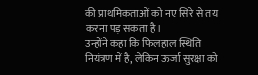की प्राथमिकताओं को नए सिरे से तय करना पड़ सकता है।
उन्होंने कहा कि फिलहाल स्थिति नियंत्रण में है, लेकिन ऊर्जा सुरक्षा को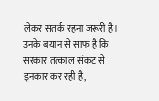लेकर सतर्क रहना जरूरी है। उनके बयान से साफ है कि सरकार तत्काल संकट से इनकार कर रही है,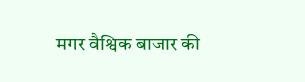मगर वैश्विक बाजार की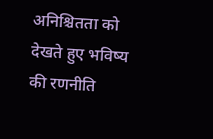अनिश्चितता को देखते हुए भविष्य की रणनीति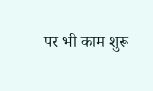पर भी काम शुरू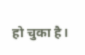हो चुका है।